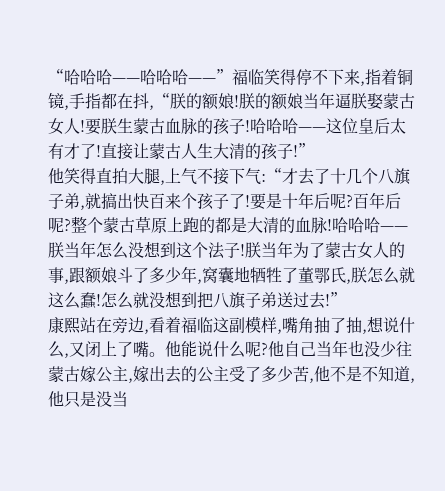“哈哈哈——哈哈哈——”福临笑得停不下来,指着铜镜,手指都在抖,“朕的额娘!朕的额娘当年逼朕娶蒙古女人!要朕生蒙古血脉的孩子!哈哈哈——这位皇后太有才了!直接让蒙古人生大清的孩子!”
他笑得直拍大腿,上气不接下气:“才去了十几个八旗子弟,就搞出快百来个孩子了!要是十年后呢?百年后呢?整个蒙古草原上跑的都是大清的血脉!哈哈哈——朕当年怎么没想到这个法子!朕当年为了蒙古女人的事,跟额娘斗了多少年,窝囊地牺牲了董鄂氏,朕怎么就这么蠢!怎么就没想到把八旗子弟送过去!”
康熙站在旁边,看着福临这副模样,嘴角抽了抽,想说什么,又闭上了嘴。他能说什么呢?他自己当年也没少往蒙古嫁公主,嫁出去的公主受了多少苦,他不是不知道,他只是没当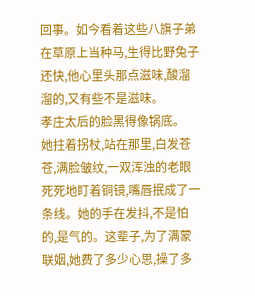回事。如今看着这些八旗子弟在草原上当种马,生得比野兔子还快,他心里头那点滋味,酸溜溜的,又有些不是滋味。
孝庄太后的脸黑得像锅底。
她拄着拐杖,站在那里,白发苍苍,满脸皱纹,一双浑浊的老眼死死地盯着铜镜,嘴唇抿成了一条线。她的手在发抖,不是怕的,是气的。这辈子,为了满蒙联姻,她费了多少心思,操了多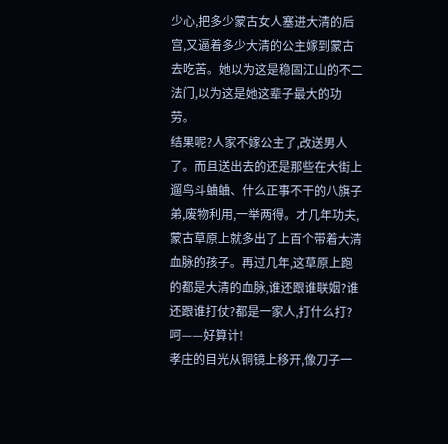少心,把多少蒙古女人塞进大清的后宫,又逼着多少大清的公主嫁到蒙古去吃苦。她以为这是稳固江山的不二法门,以为这是她这辈子最大的功劳。
结果呢?人家不嫁公主了,改送男人了。而且送出去的还是那些在大街上遛鸟斗蛐蛐、什么正事不干的八旗子弟,废物利用,一举两得。才几年功夫,蒙古草原上就多出了上百个带着大清血脉的孩子。再过几年,这草原上跑的都是大清的血脉,谁还跟谁联姻?谁还跟谁打仗?都是一家人,打什么打?
呵——好算计!
孝庄的目光从铜镜上移开,像刀子一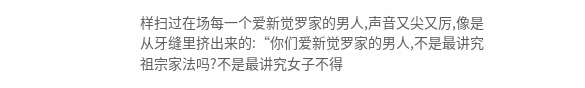样扫过在场每一个爱新觉罗家的男人,声音又尖又厉,像是从牙缝里挤出来的:“你们爱新觉罗家的男人,不是最讲究祖宗家法吗?不是最讲究女子不得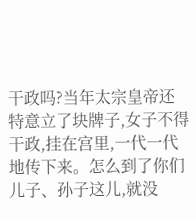干政吗?当年太宗皇帝还特意立了块牌子,女子不得干政,挂在宫里,一代一代地传下来。怎么到了你们儿子、孙子这儿,就没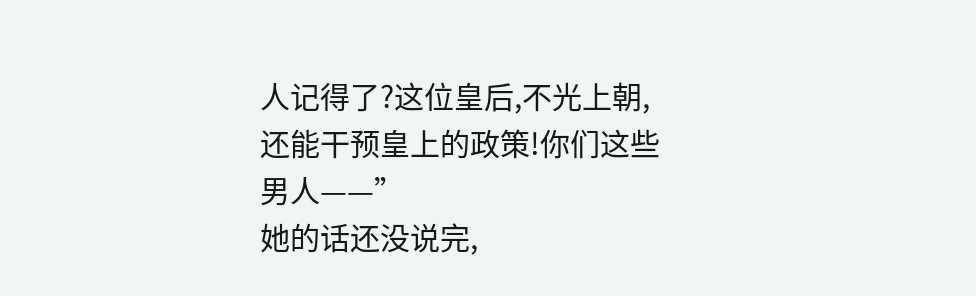人记得了?这位皇后,不光上朝,还能干预皇上的政策!你们这些男人——”
她的话还没说完,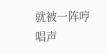就被一阵哼唱声